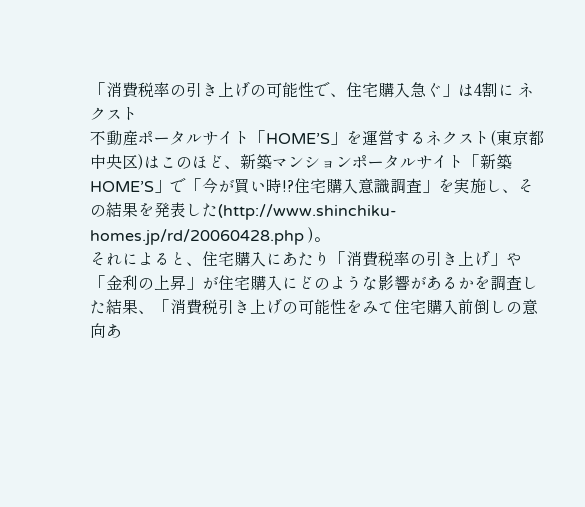「消費税率の引き上げの可能性で、住宅購入急ぐ」は4割に ネクスト
不動産ポータルサイト「HOME’S」を運営するネクスト(東京都中央区)はこのほど、新築マンションポータルサイト「新築HOME’S」で「今が買い時!?住宅購入意識調査」を実施し、その結果を発表した(http://www.shinchiku-homes.jp/rd/20060428.php )。
それによると、住宅購入にあたり「消費税率の引き上げ」や「金利の上昇」が住宅購入にどのような影響があるかを調査した結果、「消費税引き上げの可能性をみて住宅購入前倒しの意向あ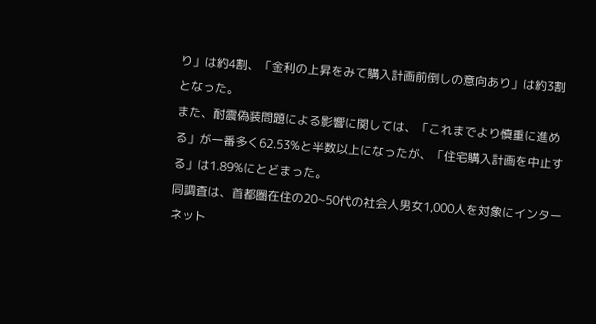り」は約4割、「金利の上昇をみて購入計画前倒しの意向あり」は約3割となった。
また、耐震偽装問題による影響に関しては、「これまでより慎重に進める」が一番多く62.53%と半数以上になったが、「住宅購入計画を中止する」は1.89%にとどまった。
同調査は、首都圏在住の20~50代の社会人男女1,000人を対象にインターネット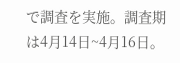で調査を実施。調査期は4月14日~4月16日。